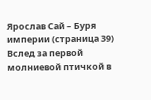Ярослав Сай – Буря империи (страница 39)
Вслед за первой молниевой птичкой в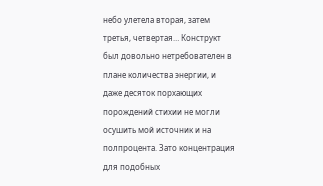небо улетела вторая, затем третья, четвертая… Конструкт был довольно нетребователен в плане количества энергии, и даже десяток порхающих порождений стихии не могли осушить мой источник и на полпроцента. Зато концентрация для подобных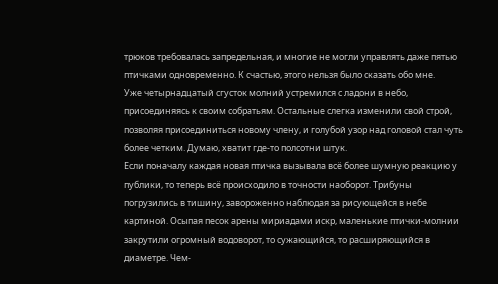трюков требовалась запредельная, и многие не могли управлять даже пятью птичками одновременно. К счастью, этого нельзя было сказать обо мне.
Уже четырнадцатый сгусток молний устремился с ладони в небо, присоединяясь к своим собратьям. Остальные слегка изменили свой строй, позволяя присоединиться новому члену, и голубой узор над головой стал чуть более четким. Думаю, хватит где-то полсотни штук.
Если поначалу каждая новая птичка вызывала всё более шумную реакцию у публики, то теперь всё происходило в точности наоборот. Трибуны погрузились в тишину, завороженно наблюдая за рисующейся в небе картиной. Осыпая песок арены мириадами искр, маленькие птички-молнии закрутили огромный водоворот, то сужающийся, то расширяющийся в диаметре. Чем-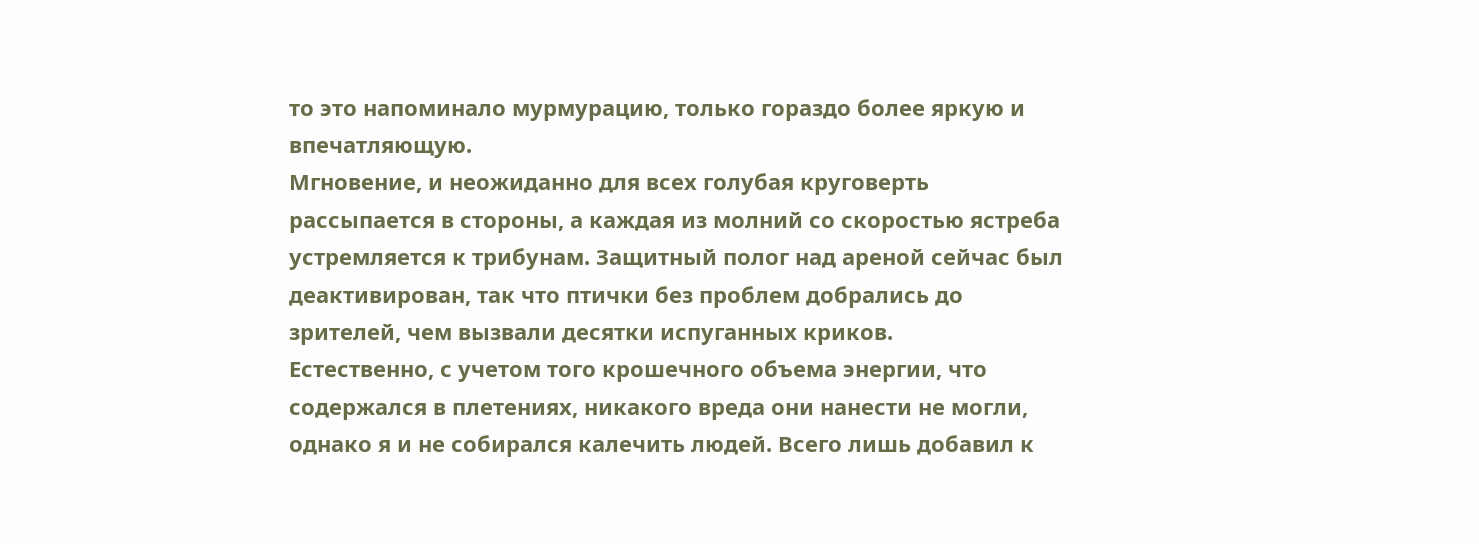то это напоминало мурмурацию, только гораздо более яркую и впечатляющую.
Мгновение, и неожиданно для всех голубая круговерть рассыпается в стороны, а каждая из молний со скоростью ястреба устремляется к трибунам. Защитный полог над ареной сейчас был деактивирован, так что птички без проблем добрались до зрителей, чем вызвали десятки испуганных криков.
Естественно, с учетом того крошечного объема энергии, что содержался в плетениях, никакого вреда они нанести не могли, однако я и не собирался калечить людей. Всего лишь добавил к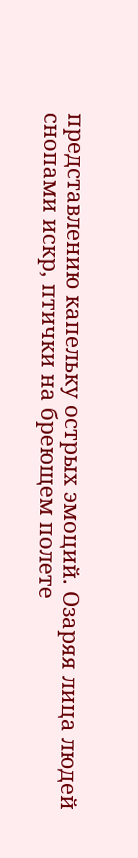представлению капельку острых эмоций. Озаряя лица людей снопами искр, птички на бреющем полете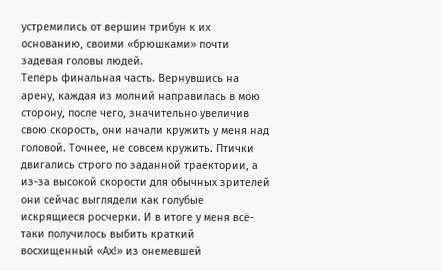устремились от вершин трибун к их основанию, своими «брюшками» почти задевая головы людей.
Теперь финальная часть. Вернувшись на арену, каждая из молний направилась в мою сторону, после чего, значительно увеличив свою скорость, они начали кружить у меня над головой. Точнее, не совсем кружить. Птички двигались строго по заданной траектории, а из-за высокой скорости для обычных зрителей они сейчас выглядели как голубые искрящиеся росчерки. И в итоге у меня всё-таки получилось выбить краткий восхищенный «Ах!» из онемевшей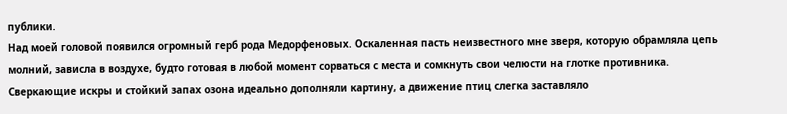публики.
Над моей головой появился огромный герб рода Медорфеновых. Оскаленная пасть неизвестного мне зверя, которую обрамляла цепь молний, зависла в воздухе, будто готовая в любой момент сорваться с места и сомкнуть свои челюсти на глотке противника. Сверкающие искры и стойкий запах озона идеально дополняли картину, а движение птиц слегка заставляло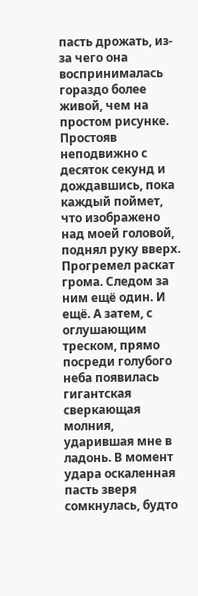пасть дрожать, из-за чего она воспринималась гораздо более живой, чем на простом рисунке. Простояв неподвижно с десяток секунд и дождавшись, пока каждый поймет, что изображено над моей головой, поднял руку вверх.
Прогремел раскат грома. Следом за ним ещё один. И ещё. А затем, с оглушающим треском, прямо посреди голубого неба появилась гигантская сверкающая молния, ударившая мне в ладонь. В момент удара оскаленная пасть зверя сомкнулась, будто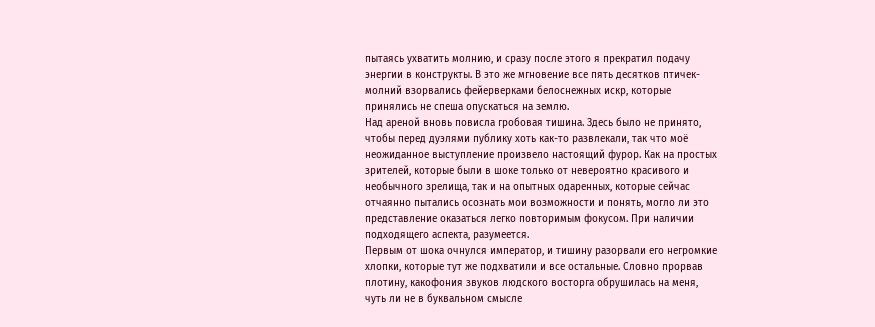пытаясь ухватить молнию, и сразу после этого я прекратил подачу энергии в конструкты. В это же мгновение все пять десятков птичек-молний взорвались фейерверками белоснежных искр, которые принялись не спеша опускаться на землю.
Над ареной вновь повисла гробовая тишина. Здесь было не принято, чтобы перед дуэлями публику хоть как-то развлекали, так что моё неожиданное выступление произвело настоящий фурор. Как на простых зрителей, которые были в шоке только от невероятно красивого и необычного зрелища, так и на опытных одаренных, которые сейчас отчаянно пытались осознать мои возможности и понять, могло ли это представление оказаться легко повторимым фокусом. При наличии подходящего аспекта, разумеется.
Первым от шока очнулся император, и тишину разорвали его негромкие хлопки, которые тут же подхватили и все остальные. Словно прорвав плотину, какофония звуков людского восторга обрушилась на меня, чуть ли не в буквальном смысле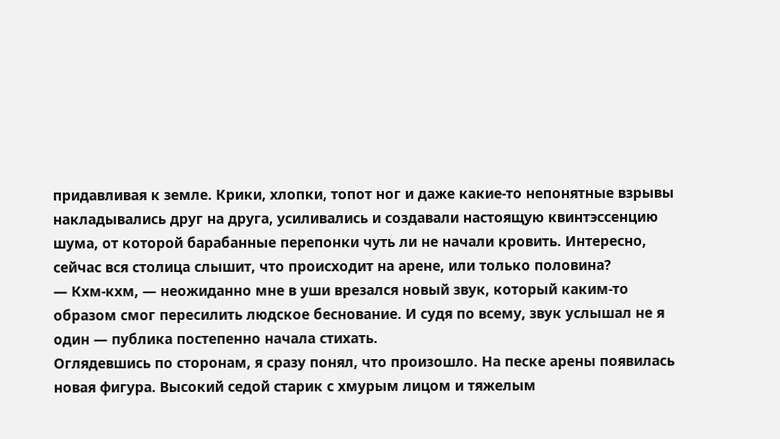придавливая к земле. Крики, хлопки, топот ног и даже какие-то непонятные взрывы накладывались друг на друга, усиливались и создавали настоящую квинтэссенцию шума, от которой барабанные перепонки чуть ли не начали кровить. Интересно, сейчас вся столица слышит, что происходит на арене, или только половина?
— Кхм-кхм, — неожиданно мне в уши врезался новый звук, который каким-то образом смог пересилить людское беснование. И судя по всему, звук услышал не я один — публика постепенно начала стихать.
Оглядевшись по сторонам, я сразу понял, что произошло. На песке арены появилась новая фигура. Высокий седой старик с хмурым лицом и тяжелым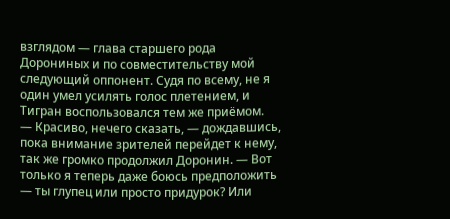взглядом — глава старшего рода Дорониных и по совместительству мой следующий оппонент. Судя по всему, не я один умел усилять голос плетением, и Тигран воспользовался тем же приёмом.
— Красиво, нечего сказать, — дождавшись, пока внимание зрителей перейдет к нему, так же громко продолжил Доронин. — Вот только я теперь даже боюсь предположить — ты глупец или просто придурок? Или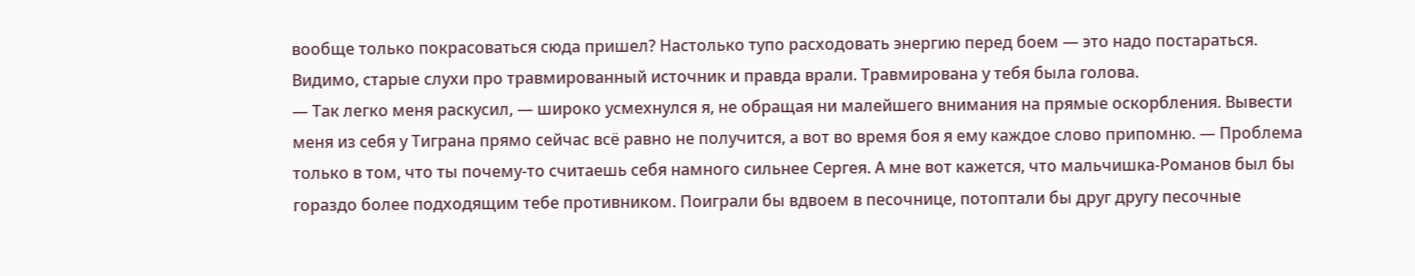вообще только покрасоваться сюда пришел? Настолько тупо расходовать энергию перед боем — это надо постараться. Видимо, старые слухи про травмированный источник и правда врали. Травмирована у тебя была голова.
— Так легко меня раскусил, — широко усмехнулся я, не обращая ни малейшего внимания на прямые оскорбления. Вывести меня из себя у Тиграна прямо сейчас всё равно не получится, а вот во время боя я ему каждое слово припомню. — Проблема только в том, что ты почему-то считаешь себя намного сильнее Сергея. А мне вот кажется, что мальчишка-Романов был бы гораздо более подходящим тебе противником. Поиграли бы вдвоем в песочнице, потоптали бы друг другу песочные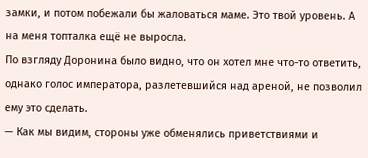замки, и потом побежали бы жаловаться маме. Это твой уровень. А на меня топталка ещё не выросла.
По взгляду Доронина было видно, что он хотел мне что-то ответить, однако голос императора, разлетевшийся над ареной, не позволил ему это сделать.
— Как мы видим, стороны уже обменялись приветствиями и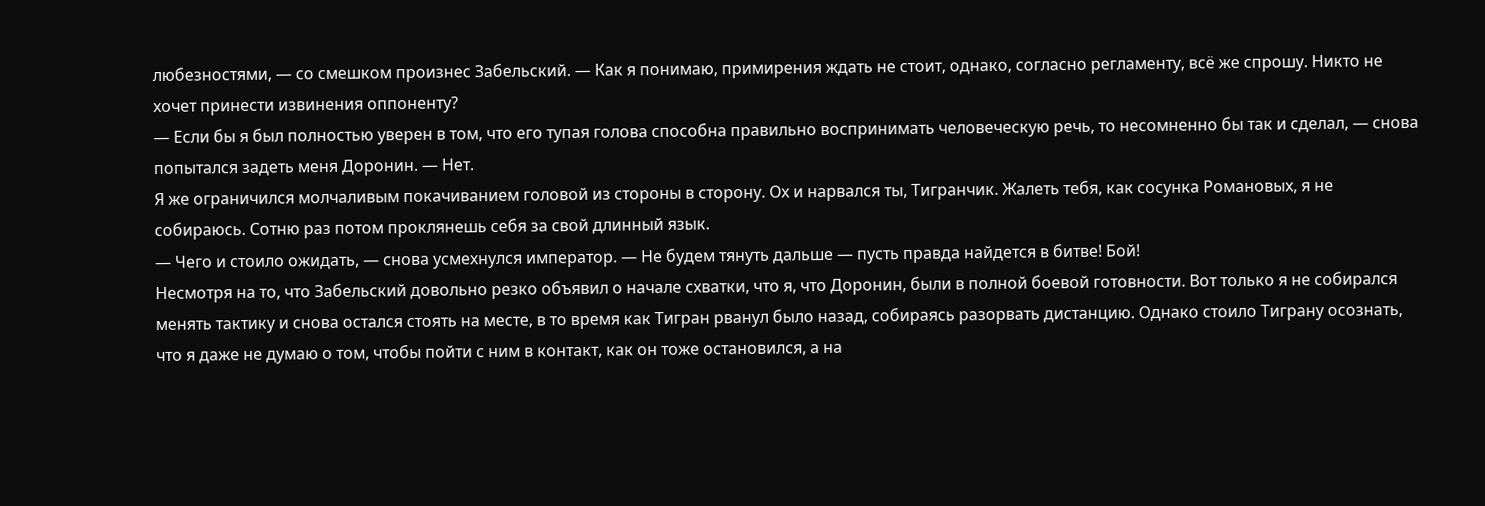любезностями, — со смешком произнес Забельский. — Как я понимаю, примирения ждать не стоит, однако, согласно регламенту, всё же спрошу. Никто не хочет принести извинения оппоненту?
— Если бы я был полностью уверен в том, что его тупая голова способна правильно воспринимать человеческую речь, то несомненно бы так и сделал, — снова попытался задеть меня Доронин. — Нет.
Я же ограничился молчаливым покачиванием головой из стороны в сторону. Ох и нарвался ты, Тигранчик. Жалеть тебя, как сосунка Романовых, я не собираюсь. Сотню раз потом проклянешь себя за свой длинный язык.
— Чего и стоило ожидать, — снова усмехнулся император. — Не будем тянуть дальше — пусть правда найдется в битве! Бой!
Несмотря на то, что Забельский довольно резко объявил о начале схватки, что я, что Доронин, были в полной боевой готовности. Вот только я не собирался менять тактику и снова остался стоять на месте, в то время как Тигран рванул было назад, собираясь разорвать дистанцию. Однако стоило Тиграну осознать, что я даже не думаю о том, чтобы пойти с ним в контакт, как он тоже остановился, а на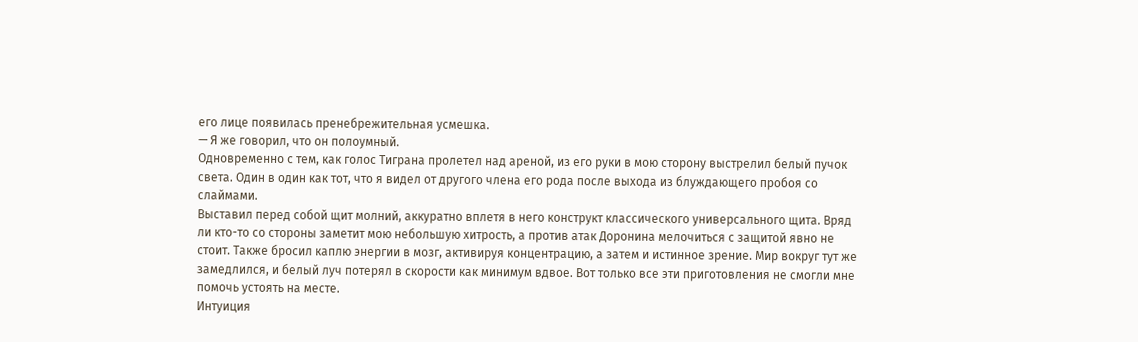его лице появилась пренебрежительная усмешка.
— Я же говорил, что он полоумный.
Одновременно с тем, как голос Тиграна пролетел над ареной, из его руки в мою сторону выстрелил белый пучок света. Один в один как тот, что я видел от другого члена его рода после выхода из блуждающего пробоя со слаймами.
Выставил перед собой щит молний, аккуратно вплетя в него конструкт классического универсального щита. Вряд ли кто-то со стороны заметит мою небольшую хитрость, а против атак Доронина мелочиться с защитой явно не стоит. Также бросил каплю энергии в мозг, активируя концентрацию, а затем и истинное зрение. Мир вокруг тут же замедлился, и белый луч потерял в скорости как минимум вдвое. Вот только все эти приготовления не смогли мне помочь устоять на месте.
Интуиция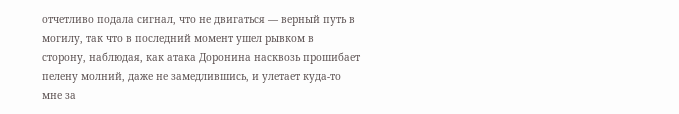отчетливо подала сигнал, что не двигаться — верный путь в могилу, так что в последний момент ушел рывком в сторону, наблюдая, как атака Доронина насквозь прошибает пелену молний, даже не замедлившись, и улетает куда-то мне за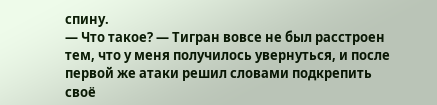спину.
— Что такое? — Тигран вовсе не был расстроен тем, что у меня получилось увернуться, и после первой же атаки решил словами подкрепить своё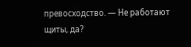превосходство. — Не работают щиты, да?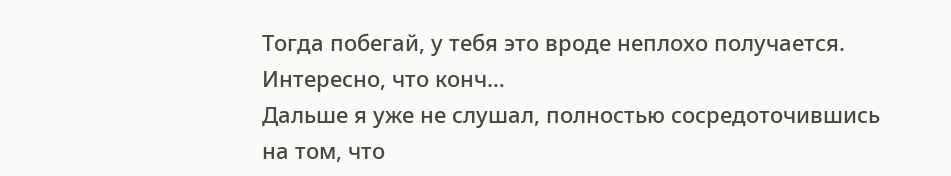Тогда побегай, у тебя это вроде неплохо получается. Интересно, что конч…
Дальше я уже не слушал, полностью сосредоточившись на том, что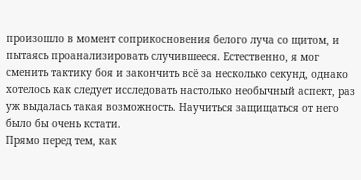произошло в момент соприкосновения белого луча со щитом, и пытаясь проанализировать случившееся. Естественно, я мог сменить тактику боя и закончить всё за несколько секунд, однако хотелось как следует исследовать настолько необычный аспект, раз уж выдалась такая возможность. Научиться защищаться от него было бы очень кстати.
Прямо перед тем, как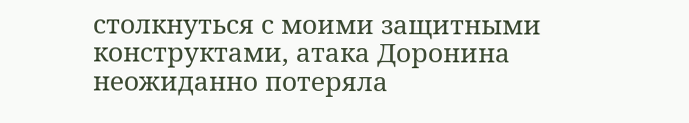столкнуться с моими защитными конструктами, атака Доронина неожиданно потеряла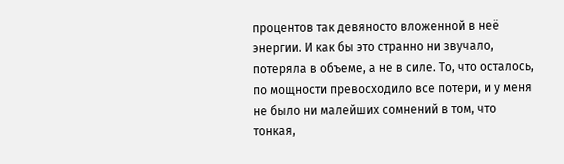процентов так девяносто вложенной в неё энергии. И как бы это странно ни звучало, потеряла в объеме, а не в силе. То, что осталось, по мощности превосходило все потери, и у меня не было ни малейших сомнений в том, что тонкая,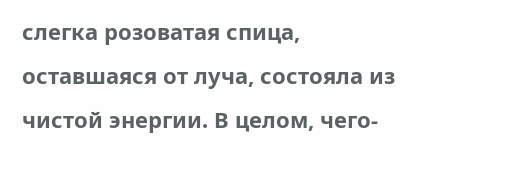слегка розоватая спица, оставшаяся от луча, состояла из чистой энергии. В целом, чего-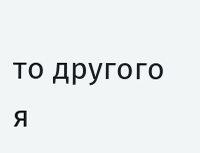то другого я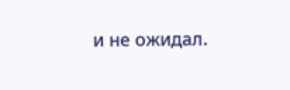и не ожидал.